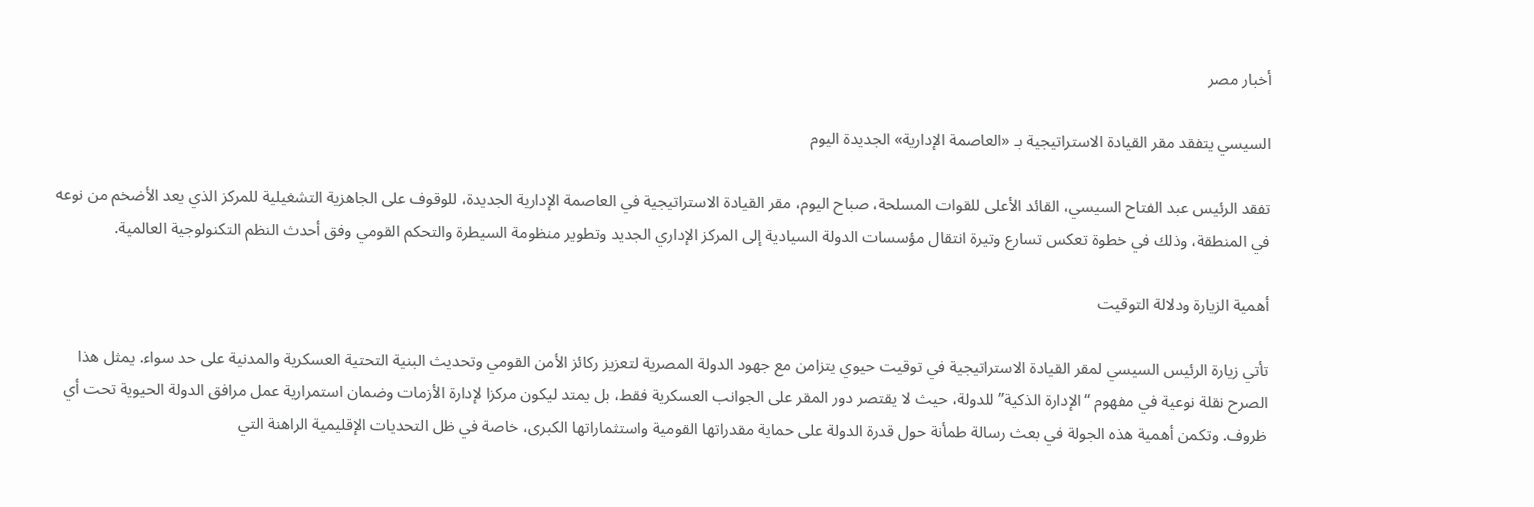أخبار مصر

السيسي يتفقد مقر القيادة الاستراتيجية بـ «العاصمة الإدارية» الجديدة اليوم

تفقد الرئيس عبد الفتاح السيسي، القائد الأعلى للقوات المسلحة، صباح اليوم، مقر القيادة الاستراتيجية في العاصمة الإدارية الجديدة، للوقوف على الجاهزية التشغيلية للمركز الذي يعد الأضخم من نوعه في المنطقة، وذلك في خطوة تعكس تسارع وتيرة انتقال مؤسسات الدولة السيادية إلى المركز الإداري الجديد وتطوير منظومة السيطرة والتحكم القومي وفق أحدث النظم التكنولوجية العالمية.

أهمية الزيارة ودلالة التوقيت

تأتي زيارة الرئيس السيسي لمقر القيادة الاستراتيجية في توقيت حيوي يتزامن مع جهود الدولة المصرية لتعزيز ركائز الأمن القومي وتحديث البنية التحتية العسكرية والمدنية على حد سواء. يمثل هذا الصرح نقلة نوعية في مفهوم “الإدارة الذكية” للدولة، حيث لا يقتصر دور المقر على الجوانب العسكرية فقط، بل يمتد ليكون مركزا لإدارة الأزمات وضمان استمرارية عمل مرافق الدولة الحيوية تحت أي ظروف. وتكمن أهمية هذه الجولة في بعث رسالة طمأنة حول قدرة الدولة على حماية مقدراتها القومية واستثماراتها الكبرى، خاصة في ظل التحديات الإقليمية الراهنة التي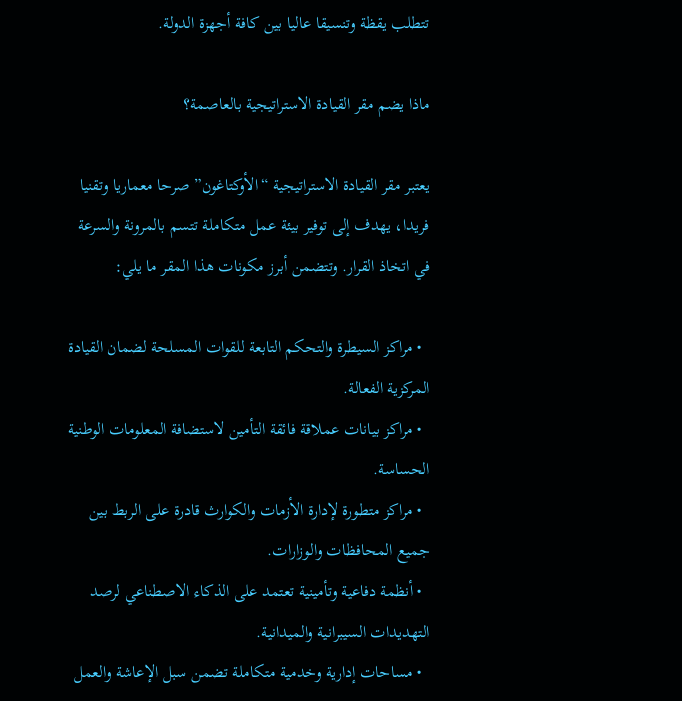تتطلب يقظة وتنسيقا عاليا بين كافة أجهزة الدولة.

ماذا يضم مقر القيادة الاستراتيجية بالعاصمة؟

يعتبر مقر القيادة الاستراتيجية “الأوكتاغون” صرحا معماريا وتقنيا فريدا، يهدف إلى توفير بيئة عمل متكاملة تتسم بالمرونة والسرعة في اتخاذ القرار. وتتضمن أبرز مكونات هذا المقر ما يلي:

  • مراكز السيطرة والتحكم التابعة للقوات المسلحة لضمان القيادة المركزية الفعالة.
  • مراكز بيانات عملاقة فائقة التأمين لاستضافة المعلومات الوطنية الحساسة.
  • مراكز متطورة لإدارة الأزمات والكوارث قادرة على الربط بين جميع المحافظات والوزارات.
  • أنظمة دفاعية وتأمينية تعتمد على الذكاء الاصطناعي لرصد التهديدات السيبرانية والميدانية.
  • مساحات إدارية وخدمية متكاملة تضمن سبل الإعاشة والعمل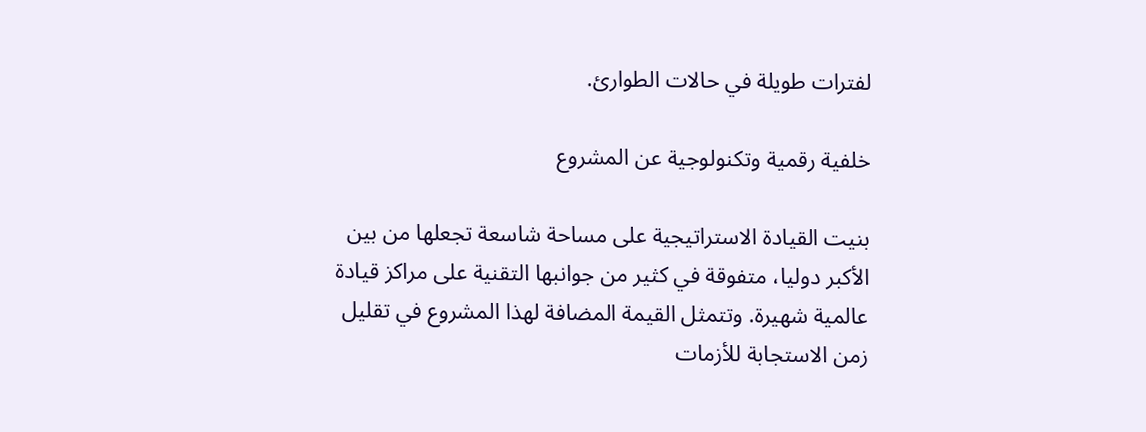لفترات طويلة في حالات الطوارئ.

خلفية رقمية وتكنولوجية عن المشروع

بنيت القيادة الاستراتيجية على مساحة شاسعة تجعلها من بين الأكبر دوليا، متفوقة في كثير من جوانبها التقنية على مراكز قيادة عالمية شهيرة. وتتمثل القيمة المضافة لهذا المشروع في تقليل زمن الاستجابة للأزمات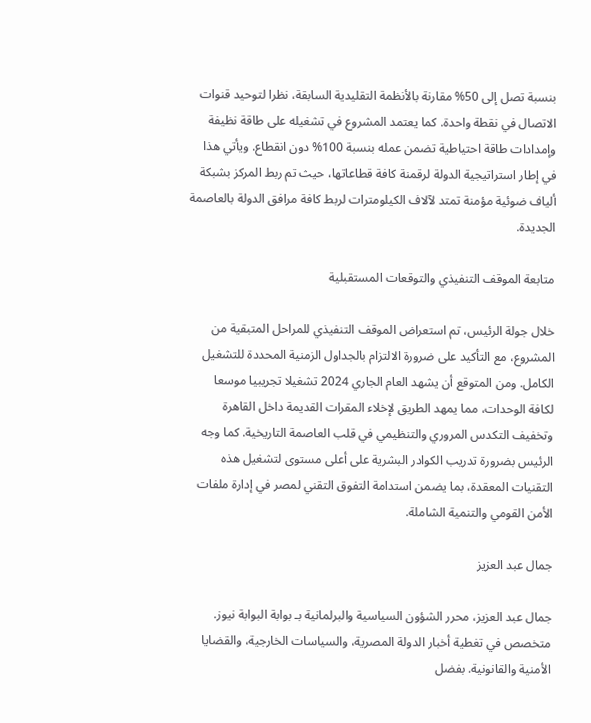بنسبة تصل إلى 50% مقارنة بالأنظمة التقليدية السابقة، نظرا لتوحيد قنوات الاتصال في نقطة واحدة. كما يعتمد المشروع في تشغيله على طاقة نظيفة وإمدادات طاقة احتياطية تضمن عمله بنسبة 100% دون انقطاع. ويأتي هذا في إطار استراتيجية الدولة لرقمنة كافة قطاعاتها، حيث تم ربط المركز بشبكة ألياف ضوئية مؤمنة تمتد لآلاف الكيلومترات لربط كافة مرافق الدولة بالعاصمة الجديدة.

متابعة الموقف التنفيذي والتوقعات المستقبلية

خلال جولة الرئيس، تم استعراض الموقف التنفيذي للمراحل المتبقية من المشروع، مع التأكيد على ضرورة الالتزام بالجداول الزمنية المحددة للتشغيل الكامل. ومن المتوقع أن يشهد العام الجاري 2024 تشغيلا تجريبيا موسعا لكافة الوحدات، مما يمهد الطريق لإخلاء المقرات القديمة داخل القاهرة وتخفيف التكدس المروري والتنظيمي في قلب العاصمة التاريخية. كما وجه الرئيس بضرورة تدريب الكوادر البشرية على أعلى مستوى لتشغيل هذه التقنيات المعقدة، بما يضمن استدامة التفوق التقني لمصر في إدارة ملفات الأمن القومي والتنمية الشاملة.

جمال عبد العزيز

جمال عبد العزيز، محرر الشؤون السياسية والبرلمانية بـ بوابة البوابة نيوز. متخصص في تغطية أخبار الدولة المصرية، والسياسات الخارجية، والقضايا الأمنية والقانونية. بفضل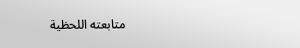متابعته اللحظية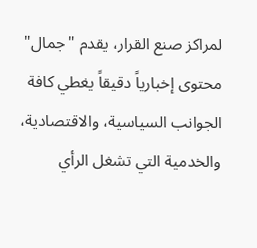لمراكز صنع القرار، يقدم "جمال" محتوى إخبارياً دقيقاً يغطي كافة الجوانب السياسية، والاقتصادية، والخدمية التي تشغل الرأي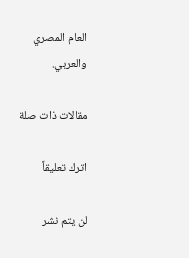العام المصري والعربي.

مقالات ذات صلة

اترك تعليقاً

لن يتم نشر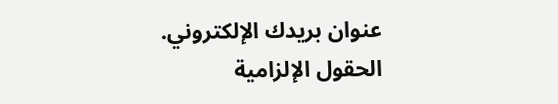عنوان بريدك الإلكتروني. الحقول الإلزامية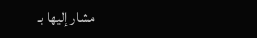مشار إليها بـ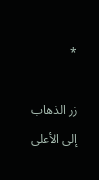*

زر الذهاب إلى الأعلى